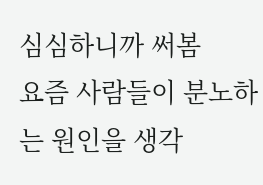심심하니까 써봄
요즘 사람들이 분노하는 원인을 생각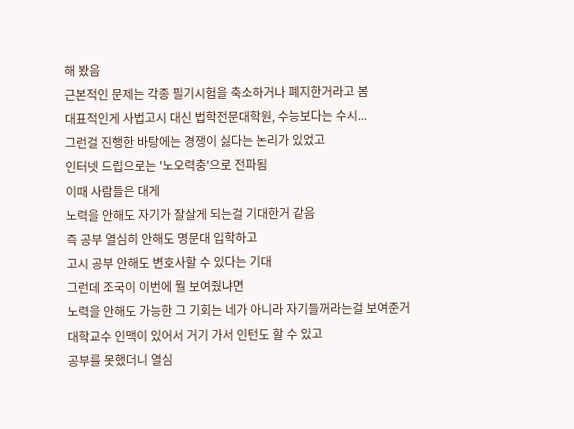해 봤음
근본적인 문제는 각종 필기시험을 축소하거나 폐지한거라고 봄
대표적인게 사법고시 대신 법학전문대학원, 수능보다는 수시...
그런걸 진행한 바탕에는 경쟁이 싫다는 논리가 있었고
인터넷 드립으로는 '노오력충'으로 전파됨
이때 사람들은 대게
노력을 안해도 자기가 잘살게 되는걸 기대한거 같음
즉 공부 열심히 안해도 명문대 입학하고
고시 공부 안해도 변호사할 수 있다는 기대
그런데 조국이 이번에 뭘 보여줬냐면
노력을 안해도 가능한 그 기회는 네가 아니라 자기들꺼라는걸 보여준거
대학교수 인맥이 있어서 거기 가서 인턴도 할 수 있고
공부를 못했더니 열심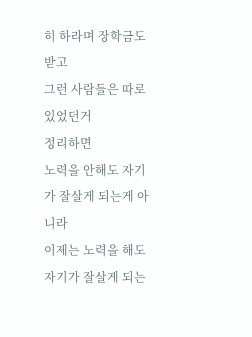히 하라며 장학금도 받고
그런 사람들은 따로 있었던거
정리하면
노력을 안해도 자기가 잘살게 되는게 아니라
이제는 노력을 해도 자기가 잘살게 되는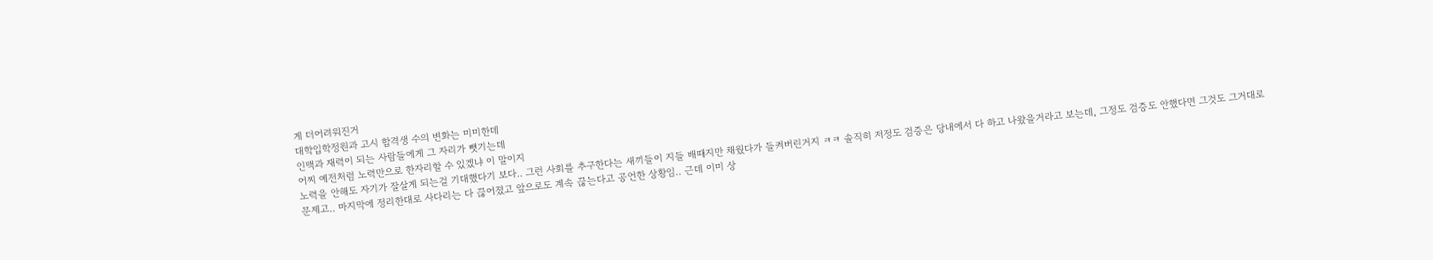게 더어려워진거
대학입학정원과 고시 합격생 수의 변화는 미미한데
인맥과 재력이 되는 사람들에게 그 자리가 뺏기는데
어찌 예전처럼 노력만으로 한자리할 수 있겠냐 이 말이지
노력을 안해도 자기가 잘살게 되는걸 기대했다기 보다.. 그런 사회를 추구한다는 새끼들이 지들 배때지만 채웠다가 들켜버린거지 ㅋㅋ 솔직히 저정도 검증은 당내에서 다 하고 나왔을거라고 보는데, 그정도 검증도 안했다면 그것도 그거대로 문제고.. 마지막에 정리한대로 사다리는 다 끊어졌고 앞으로도 계속 끊는다고 공언한 상황임.. 근데 이미 상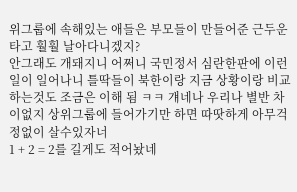위그룹에 속해있는 애들은 부모들이 만들어준 근두운 타고 훨훨 날아다니겠지?
안그래도 개돼지니 어쩌니 국민정서 심란한판에 이런일이 일어나니 틀딱들이 북한이랑 지금 상황이랑 비교하는것도 조금은 이해 됨 ㅋㅋ 걔네나 우리나 별반 차이없지 상위그룹에 들어가기만 하면 따땃하게 아무걱정없이 살수있자너
1 + 2 = 2를 길게도 적어놨네